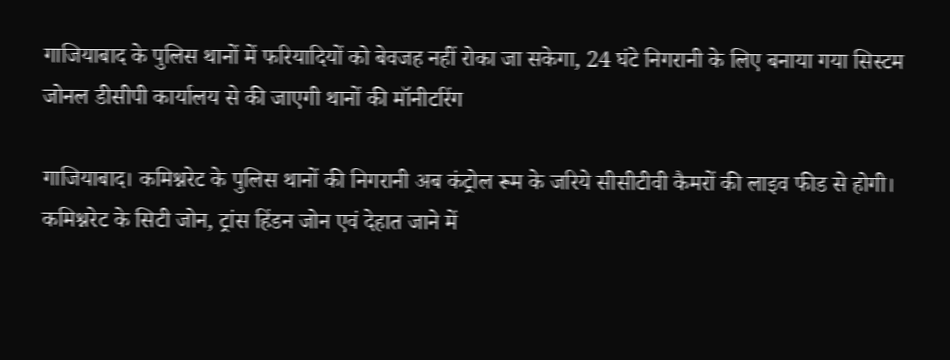गाजियाबाद के पुलिस थानों में फरियादियों को बेवजह नहीं रोका जा सकेगा, 24 घंटे निगरानी के लिए बनाया गया सिस्टम
जोनल डीसीपी कार्यालय से की जाएगी थानों की मॉनीटरिंग

गाजियाबाद। कमिश्नरेट के पुलिस थानों की निगरानी अब कंट्रोल रूम के जरिये सीसीटीवी कैमरों की लाइव फीड से होगी। कमिश्नरेट के सिटी जोन, ट्रांस हिंडन जोन एवं देहात जाने में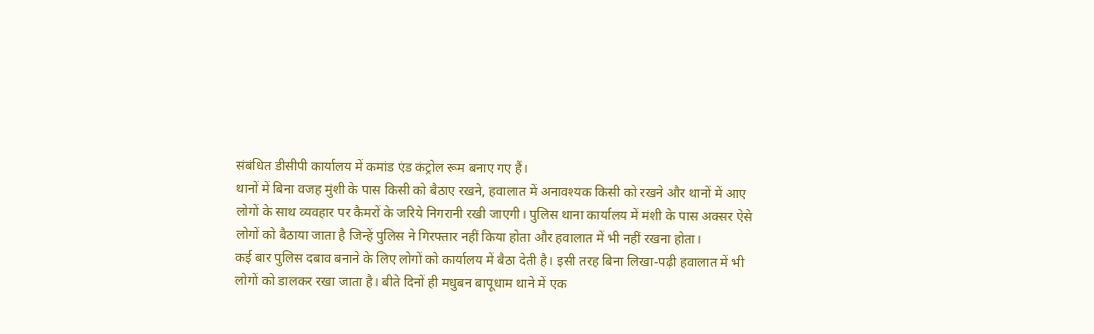संबंधित डीसीपी कार्यालय में कमांड एंड कंट्रोल रूम बनाए गए हैं।
थानों में बिना वजह मुंशी के पास किसी को बैठाए रखने, हवालात में अनावश्यक किसी को रखने और थानों में आए लोगों के साथ व्यवहार पर कैमरों के जरिये निगरानी रखी जाएगी। पुलिस थाना कार्यालय में मंशी के पास अक्सर ऐसे लोगों को बैठाया जाता है जिन्हें पुलिस ने गिरफ्तार नहीं किया होता और हवालात में भी नहीं रखना होता।
कई बार पुलिस दबाव बनाने के लिए लोगों को कार्यालय में बैठा देती है। इसी तरह बिना लिखा-पढ़ी हवालात में भी लोगों को डालकर रखा जाता है। बीते दिनों ही मधुबन बापूधाम थाने में एक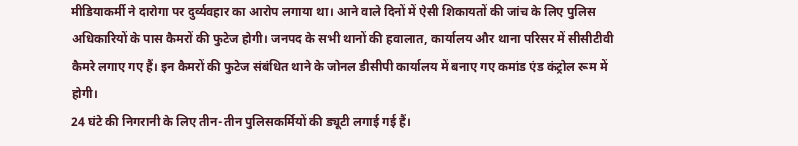मीडियाकर्मी ने दारोगा पर दुर्व्यवहार का आरोप लगाया था। आने वाले दिनों में ऐसी शिकायतों की जांच के लिए पुलिस अधिकारियों के पास कैमरों की फुटेज होगी। जनपद के सभी थानों की हवालात, कार्यालय और थाना परिसर में सीसीटीवी कैमरे लगाए गए हैं। इन कैमरों की फुटेज संबंधित थाने के जोनल डीसीपी कार्यालय में बनाए गए कमांड एंड कंट्रोल रूम में होगी।
24 घंटे की निगरानी के लिए तीन-तीन पुलिसकर्मियों की ड्यूटी लगाई गई हैं।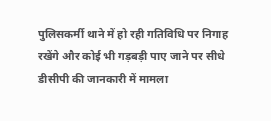पुलिसकर्मी थाने में हो रही गतिविधि पर निगाह रखेंगे और कोई भी गड़बड़ी पाए जाने पर सीधे डीसीपी की जानकारी में मामला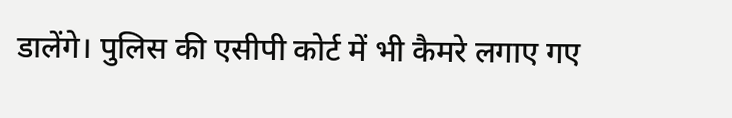डालेंगे। पुलिस की एसीपी कोर्ट में भी कैमरे लगाए गए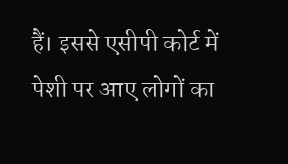हैं। इससे एसीपी कोर्ट में पेशी पर आए लोगों का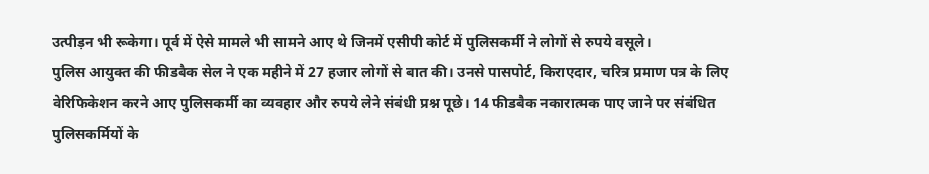उत्पीड़न भी रूकेगा। पूर्व में ऐसे मामले भी सामने आए थे जिनमें एसीपी कोर्ट में पुलिसकर्मी ने लोगों से रुपये वसूले।
पुलिस आयुक्त की फीडबैक सेल ने एक महीने में 27 हजार लोगों से बात की। उनसे पासपोर्ट, किराएदार, चरित्र प्रमाण पत्र के लिए वेरिफिकेशन करने आए पुलिसकर्मी का व्यवहार और रुपये लेने संबंधी प्रश्न पूछे। 14 फीडबैक नकारात्मक पाए जाने पर संबंधित पुलिसकर्मियों के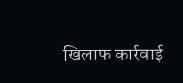खिलाफ कार्रवाई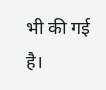भी की गई है।